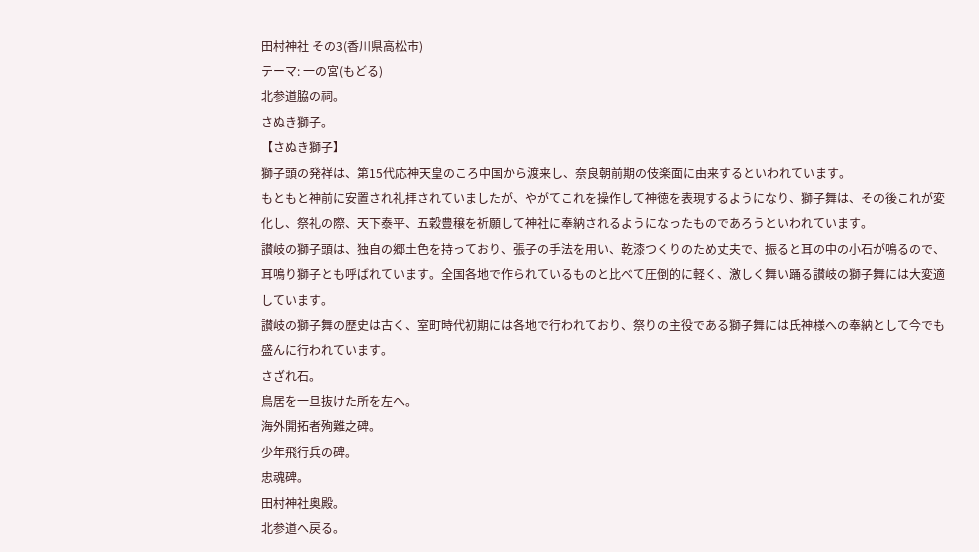田村神社 その3(香川県高松市)
テーマ: 一の宮(もどる)
北参道脇の祠。
さぬき獅子。
【さぬき獅子】
獅子頭の発祥は、第15代応神天皇のころ中国から渡来し、奈良朝前期の伎楽面に由来するといわれています。
もともと神前に安置され礼拝されていましたが、やがてこれを操作して神徳を表現するようになり、獅子舞は、その後これが変化し、祭礼の際、天下泰平、五穀豊穣を祈願して神社に奉納されるようになったものであろうといわれています。
讃岐の獅子頭は、独自の郷土色を持っており、張子の手法を用い、乾漆つくりのため丈夫で、振ると耳の中の小石が鳴るので、耳鳴り獅子とも呼ばれています。全国各地で作られているものと比べて圧倒的に軽く、激しく舞い踊る讃岐の獅子舞には大変適しています。
讃岐の獅子舞の歴史は古く、室町時代初期には各地で行われており、祭りの主役である獅子舞には氏神様への奉納として今でも盛んに行われています。
さざれ石。
鳥居を一旦抜けた所を左へ。
海外開拓者殉難之碑。
少年飛行兵の碑。
忠魂碑。
田村神社奥殿。
北参道へ戻る。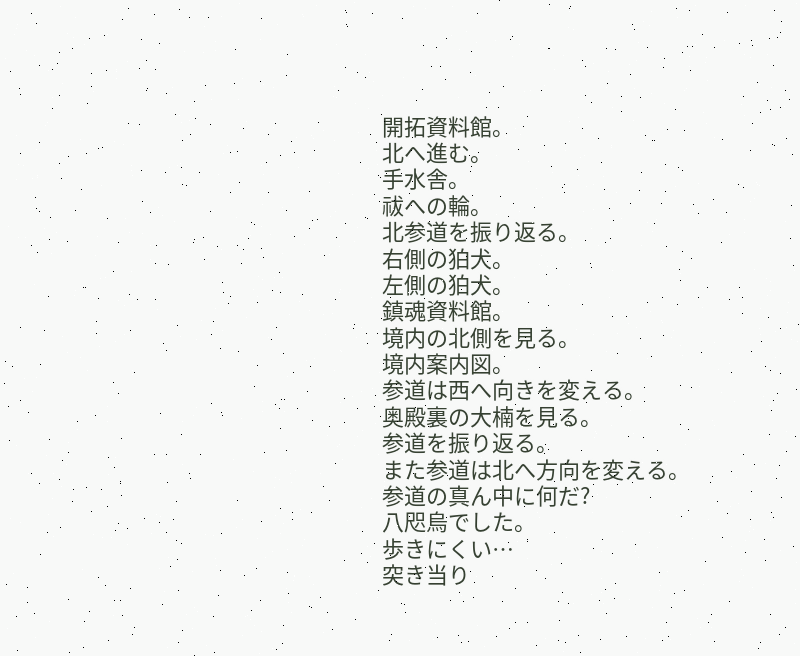開拓資料館。
北へ進む。
手水舎。
祓への輪。
北参道を振り返る。
右側の狛犬。
左側の狛犬。
鎮魂資料館。
境内の北側を見る。
境内案内図。
参道は西へ向きを変える。
奥殿裏の大楠を見る。
参道を振り返る。
また参道は北へ方向を変える。
参道の真ん中に何だ?
八咫烏でした。
歩きにくい…
突き当り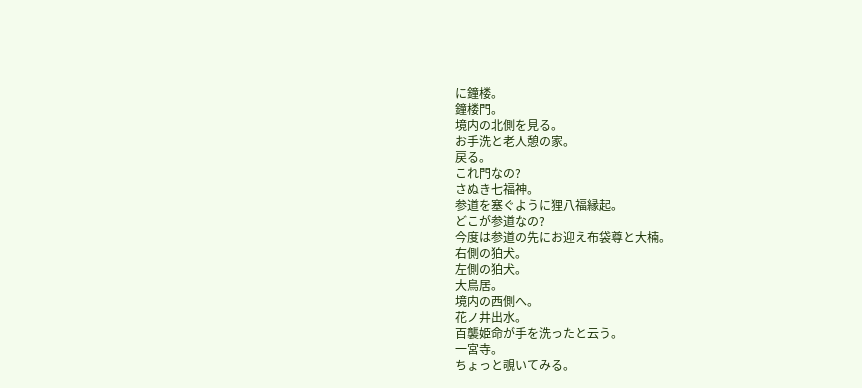に鐘楼。
鐘楼門。
境内の北側を見る。
お手洗と老人憩の家。
戻る。
これ門なの?
さぬき七福神。
参道を塞ぐように狸八福縁起。
どこが参道なの?
今度は参道の先にお迎え布袋尊と大楠。
右側の狛犬。
左側の狛犬。
大鳥居。
境内の西側へ。
花ノ井出水。
百襲姫命が手を洗ったと云う。
一宮寺。
ちょっと覗いてみる。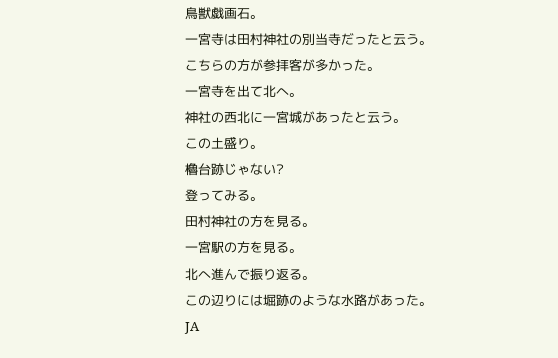鳥獣戯画石。
一宮寺は田村神社の別当寺だったと云う。
こちらの方が参拝客が多かった。
一宮寺を出て北へ。
神社の西北に一宮城があったと云う。
この土盛り。
櫓台跡じゃない?
登ってみる。
田村神社の方を見る。
一宮駅の方を見る。
北へ進んで振り返る。
この辺りには堀跡のような水路があった。
JA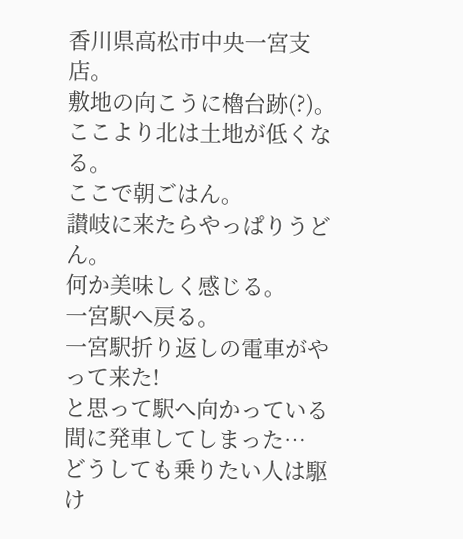香川県高松市中央一宮支店。
敷地の向こうに櫓台跡(?)。
ここより北は土地が低くなる。
ここで朝ごはん。
讃岐に来たらやっぱりうどん。
何か美味しく感じる。
一宮駅へ戻る。
一宮駅折り返しの電車がやって来た!
と思って駅へ向かっている間に発車してしまった…
どうしても乗りたい人は駆け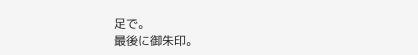足で。
最後に御朱印。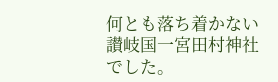何とも落ち着かない讃岐国一宮田村神社でした。